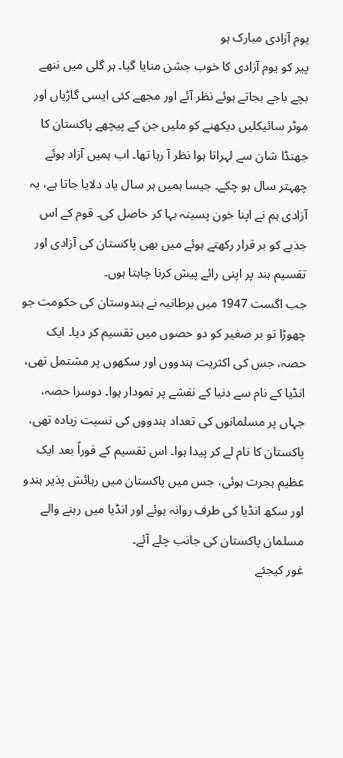یوم آزادی مبارک ہو
پیر کو یوم آزادی کا خوب جشن منایا گیا۔ ہر گلی میں ننھے بچے باجے بجاتے ہوئے نظر آئے اور مجھے کئی ایسی گاڑیاں اور موٹر سائیکلیں دیکھنے کو ملیں جن کے پیچھے پاکستان کا جھنڈا شان سے لہراتا ہوا نظر آ رہا تھا۔ اب ہمیں آزاد ہوئے چھہتر سال ہو چکے۔ جیسا ہمیں ہر سال یاد دلایا جاتا ہے، یہ آزادی ہم نے اپنا خون پسینہ بہا کر حاصل کی۔ قوم کے اس جذبے کو بر قرار رکھتے ہوئے میں بھی پاکستان کی آزادی اور تقسیم ہند پر اپنی رائے پیش کرنا چاہتا ہوں۔
جب اگست 1947 میں برطانیہ نے ہندوستان کی حکومت جو چھوڑا تو بر صغیر کو دو حصوں میں تقسیم کر دیا۔ ایک حصہ، جس کی اکثریت ہندووں اور سکھوں پر مشتمل تھی، انڈیا کے نام سے دنیا کے نقشے پر نمودار ہوا۔ دوسرا حصہ، جہاں پر مسلمانوں کی تعداد ہندووں کی نسبت زیادہ تھی، پاکستان کا نام لے کر پیدا ہوا۔ اس تقسیم کے فوراً بعد ایک عظیم ہجرت ہوئی، جس میں پاکستان میں رہائش پذیر ہندو اور سکھ انڈیا کی طرف روانہ ہوئے اور انڈیا میں رہنے والے مسلمان پاکستان کی جانب چلے آئے۔
غور کیجئے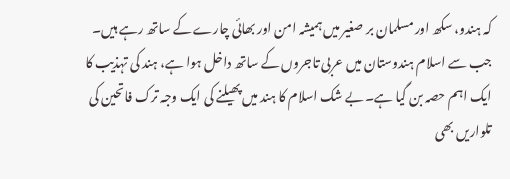کہ ہندو، سکھ اور مسلمان بر صغیر میں ہمیشہ امن اور بھائی چارے کے ساتھ رہے ہیں۔ جب سے اسلام ہندوستان میں عربی تاجروں کے ساتھ داخل ہوا ہے، ہند کی تہذیب کا ایک اہم حصہ بن گیا ہے۔ بے شک اسلام کا ہند میں پھیلنے کی ایک وجہ ترک فاتحین کی تلواریں بھی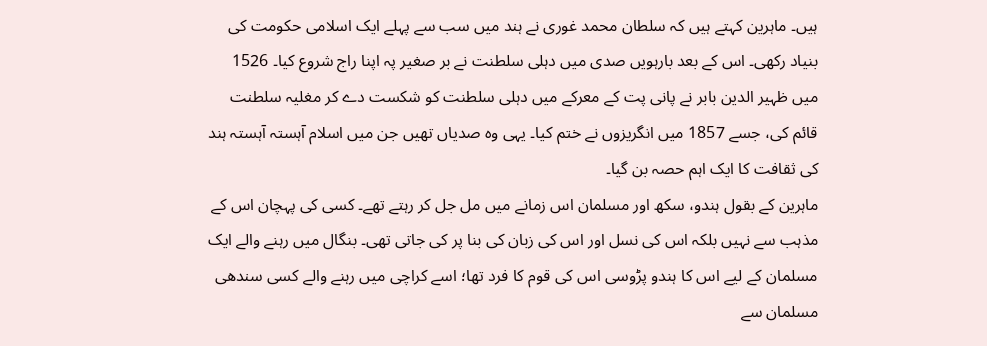ہیں۔ ماہرین کہتے ہیں کہ سلطان محمد غوری نے ہند میں سب سے پہلے ایک اسلامی حکومت کی بنیاد رکھی۔ اس کے بعد بارہویں صدی میں دہلی سلطنت نے بر صغیر پہ اپنا راج شروع کیا۔ 1526 میں ظہیر الدین بابر نے پانی پت کے معرکے میں دہلی سلطنت کو شکست دے کر مغلیہ سلطنت قائم کی، جسے 1857 میں انگریزوں نے ختم کیا۔ یہی وہ صدیاں تھیں جن میں اسلام آہستہ آہستہ ہند کی ثقافت کا ایک اہم حصہ بن گیا۔
ماہرین کے بقول ہندو، سکھ اور مسلمان اس زمانے میں مل جل کر رہتے تھے۔ کسی کی پہچان اس کے مذہب سے نہیں بلکہ اس کی نسل اور اس کی زبان کی بنا پر کی جاتی تھی۔ بنگال میں رہنے والے ایک مسلمان کے لیے اس کا ہندو پڑوسی اس کی قوم کا فرد تھا؛ اسے کراچی میں رہنے والے کسی سندھی مسلمان سے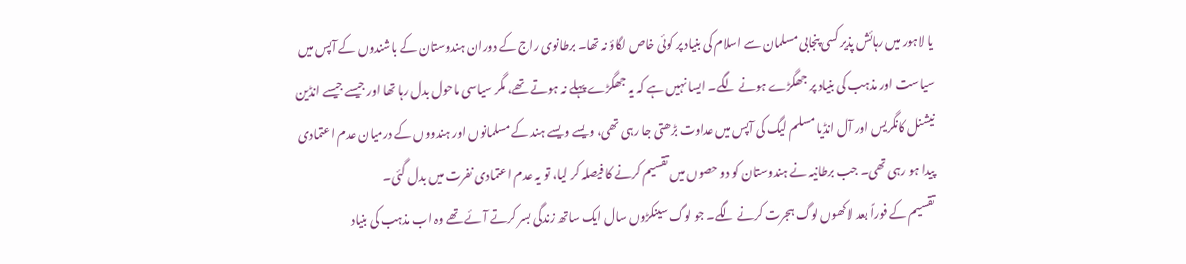یا لاہور میں رہائش پذیر کسی پنجابی مسلمان سے اسلام کی بنیاد پر کوئی خاص لگاؤ نہ تھا۔ برطانوی راج کے دوران ہندوستان کے باشندوں کے آپس میں سیاست اور مذہب کی بنیاد پر جھگڑے ہونے لگے۔ ایسا نہیں ہے کہ یہ جھگڑے پہلے نہ ہوتے تھے، مگر سیاسی ماحول بدل رہا تھا اور جیسے جیسے انڈین نیشنل کانگریس اور آل انڈیا مسلم لیگ کی آپس میں عداوت بڑھتی جا رہی تھی، ویسے ویسے ہند کے مسلمانوں اور ہندووں کے درمیان عدم اعتمادی پیدا ہو رہی تھی۔ جب برطانیہ نے ہندوستان کو دو حصوں میں تقسیم کرنے کا فیصلہ کر لیا، تو یہ عدم اعتمادی نفرت میں بدل گئی۔
تقسیم کے فوراً بعد لاکھوں لوگ ہجرت کرنے لگے۔ جو لوگ سینکڑوں سال ایک ساتھ زندگی بسر کرتے آئے تھے وہ اب مذہب کی بنیاد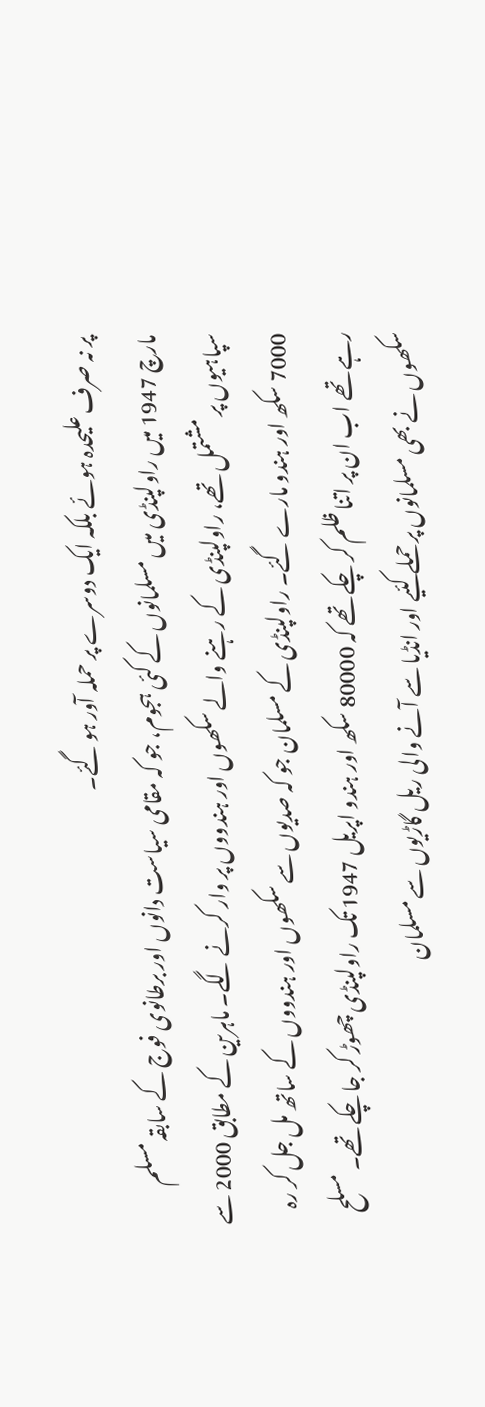پر نہ صرف علیحدہ ہوئے بلکہ ایک دوسرے پر حملہ آور ہو گئے۔
مارچ 1947 میں راولپنڈی میں مسلمانوں کے کئی ہجوم، جو کہ مقامی سیاست دانوں اور برطانوی فوج کے سابقہ مسلم سپاہیوں پر مشتمل تھے، راولپنڈی کے رہنے والے سکھوں اور ہندووں پر وار کرنے لگے۔ ماہرین کے مطابق 2000 سے 7000 سکھ اور ہندو مارے گئے۔ راولپنڈی کے مسلمان جو کہ صدیوں سے سکھوں اور ہندووں کے ساتھ مل جل کر رہ رہے تھے اب ان پر اتنا ظلم کر چکے تھے کہ 80000 سکھ اور ہندو اپریل 1947 تک راولپنڈی چھوڑ کر جا چکے تھے۔ مسلح سکھوں نے بھی مسلمانوں پر حملے کئیے اور انڈیا سے آنے والی ریل گاڑیوں سے مسلمان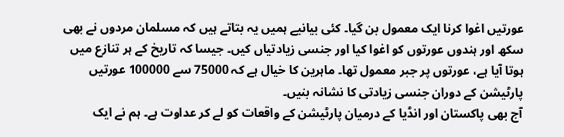عورتیں اغوا کرنا ایک معمول بن گیا۔ کئی بیانیے ہمیں یہ بتاتے ہیں کہ مسلمان مردوں نے بھی سکھ اور ہندوں عورتوں کو اغوا کیا اور جنسی زیادتیاں کیں۔ جیسا کہ تاریخ کے ہر تنازع میں ہوتا آیا ہے، عورتوں پر جبر معمول تھا۔ ماہرین کا خیال ہے کہ 75000 سے 100000 عورتیں پارٹیشن کے دوران جنسی زیادتی کا نشانہ بنیں۔
آج بھی پاکستان اور انڈیا کے درمیان پارٹیشن کے واقعات کو لے کر عداوت ہے۔ ہم نے ایک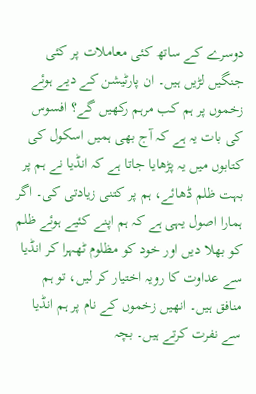دوسرے کے ساتھ کئی معاملات پر کئی جنگیں لڑیں ہیں۔ ان پارٹیشن کے دیے ہوئے زخموں پر ہم کب مرہم رکھیں گے؟ افسوس کی بات یہ ہے کہ آج بھی ہمیں اسکول کی کتابوں میں یہ پڑھایا جاتا ہے کہ انڈیا نے ہم پر بہت ظلم ڈھائے، ہم پر کتنی زیادتی کی۔ اگر ہمارا اصول یہی ہے کہ ہم اپنے کئیے ہوئے ظلم کو بھلا دیں اور خود کو مظلوم ٹھہرا کر انڈیا سے عداوت کا رویہ اختیار کر لیں، تو ہم منافق ہیں۔ انھیں زخموں کے نام پر ہم انڈیا سے نفرت کرتے ہیں۔ بچہ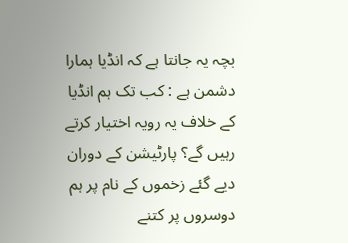بچہ یہ جانتا ہے کہ انڈیا ہمارا دشمن ہے : کب تک ہم انڈیا کے خلاف یہ رویہ اختیار کرتے رہیں گے؟ پارٹیشن کے دوران دیے گئے زخموں کے نام پر ہم دوسروں پر کتنے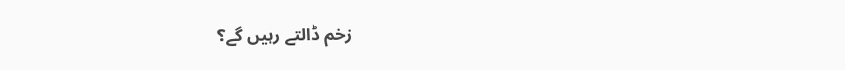زخم ڈالتے رہیں گے؟